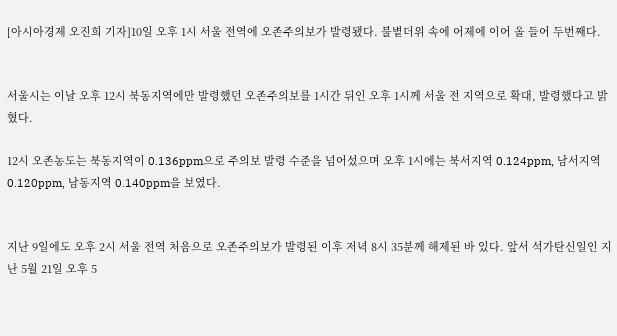[아시아경제 오진희 기자]10일 오후 1시 서울 전역에 오존주의보가 발령됐다. 불볕더위 속에 어제에 이어 올 들어 두번째다.


서울시는 이날 오후 12시 북동지역에만 발령했던 오존주의보를 1시간 뒤인 오후 1시께 서울 전 지역으로 확대, 발령했다고 밝혔다.

12시 오존농도는 북동지역이 0.136ppm으로 주의보 발령 수준을 넘어섰으며 오후 1시에는 북서지역 0.124ppm, 남서지역 0.120ppm, 남동지역 0.140ppm을 보였다.


지난 9일에도 오후 2시 서울 전역 처음으로 오존주의보가 발령된 이후 저녁 8시 35분께 해제된 바 있다. 앞서 석가탄신일인 지난 5월 21일 오후 5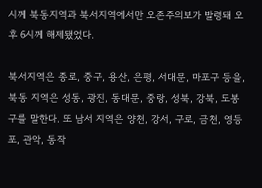시께 북동지역과 북서지역에서만 오존주의보가 발령돼 오후 6시께 해제됐었다.

북서지역은 종로, 중구, 용산, 은평, 서대문, 마포구 등을, 북동 지역은 성동, 광진, 동대문, 중랑, 성북, 강북, 도봉구를 말한다. 또 남서 지역은 양천, 강서, 구로, 금천, 영등포, 관악, 동작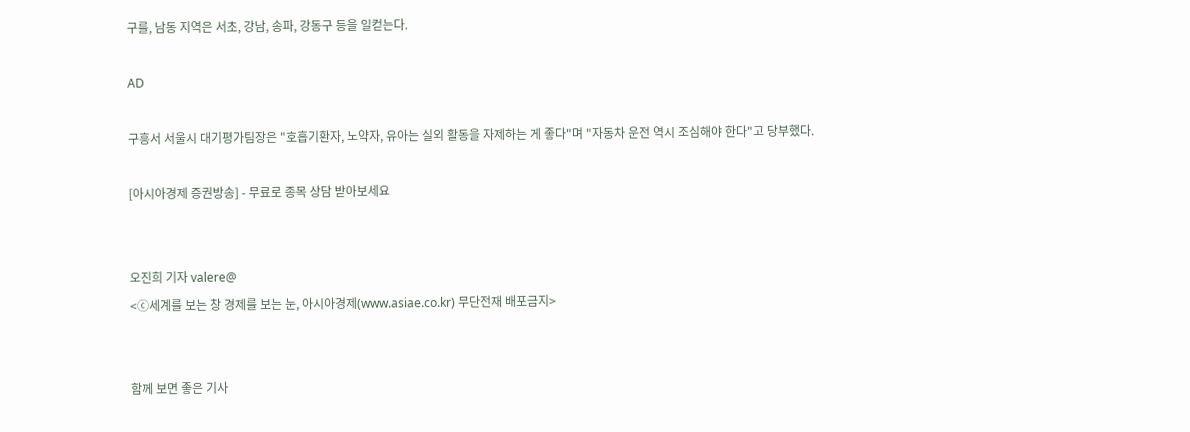구를, 남동 지역은 서초, 강남, 송파, 강동구 등을 일컫는다.

AD

구흥서 서울시 대기평가팀장은 "호흡기환자, 노약자, 유아는 실외 활동을 자제하는 게 좋다"며 "자동차 운전 역시 조심해야 한다"고 당부했다.

[아시아경제 증권방송] - 무료로 종목 상담 받아보세요


오진희 기자 valere@
<ⓒ세계를 보는 창 경제를 보는 눈, 아시아경제(www.asiae.co.kr) 무단전재 배포금지>


함께 보면 좋은 기사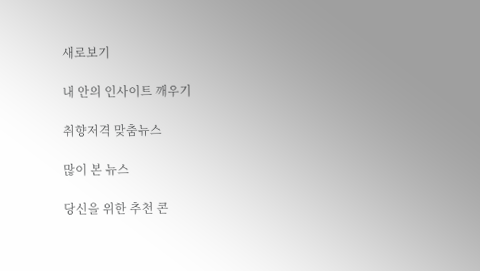새로보기

내 안의 인사이트 깨우기

취향저격 맞춤뉴스

많이 본 뉴스

당신을 위한 추천 콘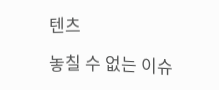텐츠

놓칠 수 없는 이슈